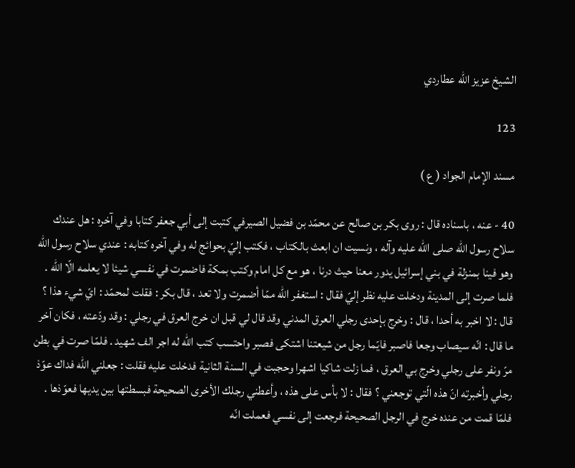الشيخ عزيز الله عطاردي

123

مسند الإمام الجواد ( ع )

40 - عنه ، باسناده قال : روى بكر بن صالح عن محمّد بن فضيل الصيرفي كتبت إلى أبي جعفر كتابا وفي آخره : هل عندك سلاح رسول اللّه صلى اللّه عليه وآله ، ونسيت ان ابعث بالكتاب ، فكتب إليّ بحوائج له وفي آخره كتابه : عندي سلاح رسول اللّه وهو فينا بمنزلة في بني إسرائيل يدور معنا حيث درنا ، هو مع كل امام وكتب بمكة فاضمرت في نفسي شيئا لا يعلمه الّا اللّه . فلما صرت إلى المدينة ودخلت عليه نظر إليّ فقال : استغفر اللّه ممّا أضمرت ولا تعد ، قال بكر : فقلت لمحمّد : ايّ شيء هذا ؟ قال : لا اخبر به أحدا ، قال : وخرج بإحدى رجلي العرق المدني وقد قال لي قبل ان خرج العرق في رجلي : وقد ودّعته ، فكان آخر ما قال : انّه سيصاب وجعا فاصبر فايّما رجل من شيعتنا اشتكى فصبر واحتسب كتب اللّه له اجر الف شهيد . فلمّا صرت في بطن مرّ ونفر على رجلي وخرج بي العرق ، فما زلت شاكيا اشهرا وحجبت في السنة الثانية فدخلت عليه فقلت : جعلني اللّه فداك عوّذ رجلي وأخبرته انّ هذه الّتي توجعني ؟ فقال : لا بأس على هذه ، وأعطني رجلك الأخرى الصحيحة فبسطتها بين يديها فعوّذها . فلمّا قمت من عنده خرج في الرجل الصحيحة فرجعت إلى نفسي فعملت انّه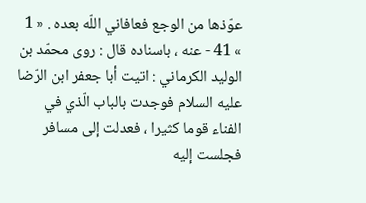عوّذها من الوجع فعافاني اللّه بعده . « 1 » 41 - عنه ، باسناده قال : روى محمّد بن الوليد الكرماني : اتيت أبا جعفر ابن الرّضا عليه السلام فوجدت بالباب الّذي في الفناء قوما كثيرا ، فعدلت إلى مسافر فجلست إليه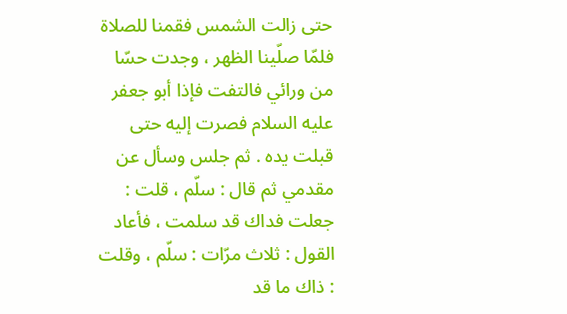حتى زالت الشمس فقمنا للصلاة فلمّا صلّينا الظهر ، وجدت حسّا من ورائي فالتفت فإذا أبو جعفر عليه السلام فصرت إليه حتى قبلت يده . ثم جلس وسأل عن مقدمي ثم قال : سلّم ، قلت : جعلت فداك قد سلمت ، فأعاد القول : ثلاث مرّات : سلّم ، وقلت : ذاك ما قد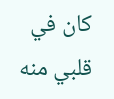كان في قلبي منه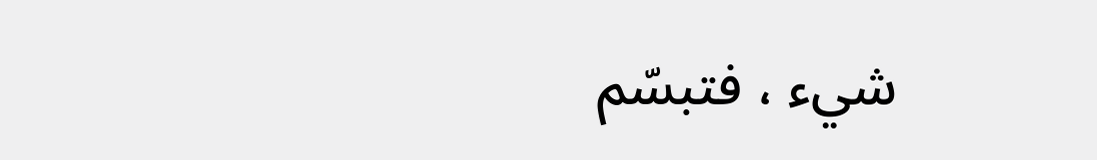شيء ، فتبسّم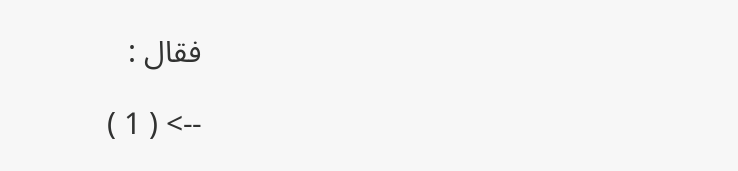فقال :

--> ( 1 )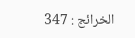الخرائج : 347